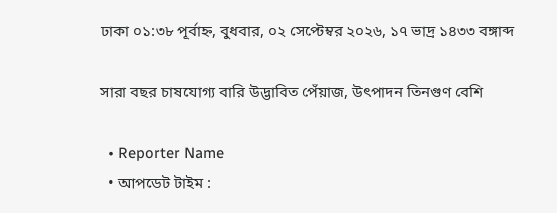ঢাকা ০১:৩৮ পূর্বাহ্ন, বুধবার, ০২ সেপ্টেম্বর ২০২৬, ১৭ ভাদ্র ১৪৩৩ বঙ্গাব্দ

সারা বছর চাষযোগ্য বারি উদ্ভাবিত পেঁয়াজ, উৎপাদন তিনগুণ বেশি

  • Reporter Name
  • আপডেট টাইম :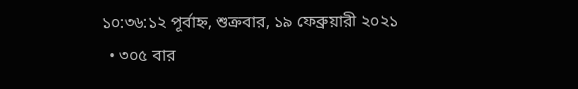১০:৩৬:১২ পূর্বাহ্ন, শুক্রবার, ১৯ ফেব্রুয়ারী ২০২১
  • ৩০৫ বার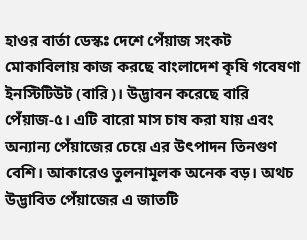হাওর বার্তা ডেস্কঃ দেশে পেঁয়াজ সংকট মোকাবিলায় কাজ করছে বাংলাদেশ কৃষি গবেষণা ইনস্টিটিউট (বারি)। উদ্ভাবন করেছে বারি পেঁয়াজ-৫। এটি বারো মাস চাষ করা যায় এবং অন্যান্য পেঁয়াজের চেয়ে এর উৎপাদন তিনগুণ বেশি। আকারেও তুলনামূলক অনেক বড়। অথচ উদ্ভাবিত পেঁয়াজের এ জাতটি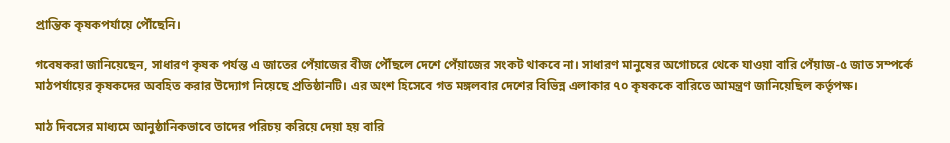প্রান্তিক কৃষকপর্যায়ে পৌঁছেনি।

গবেষকরা জানিয়েছেন, সাধারণ কৃষক পর্যন্ত এ জাতের পেঁয়াজের বীজ পৌঁছলে দেশে পেঁয়াজের সংকট থাকবে না। সাধারণ মানুষের অগোচরে থেকে যাওয়া বারি পেঁয়াজ-৫ জাত সম্পর্কে মাঠপর্যায়ের কৃষকদের অবহিত করার উদ্যোগ নিয়েছে প্রতিষ্ঠানটি। এর অংশ হিসেবে গত মঙ্গলবার দেশের বিভিন্ন এলাকার ৭০ কৃষককে বারিতে আমন্ত্রণ জানিয়েছিল কর্তৃপক্ষ।

মাঠ দিবসের মাধ্যমে আনুষ্ঠানিকভাবে তাদের পরিচয় করিয়ে দেয়া হয় বারি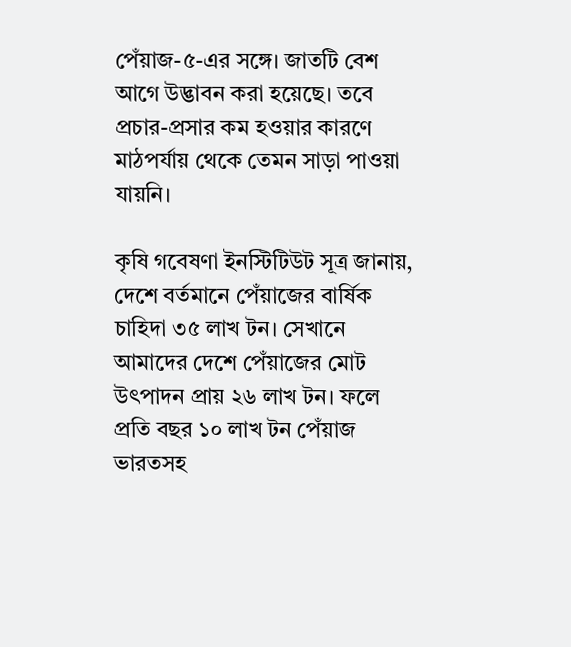পেঁয়াজ-৫-এর সঙ্গে। জাতটি বেশ আগে উদ্ভাবন করা হয়েছে। তবে প্রচার-প্রসার কম হওয়ার কারণে মাঠপর্যায় থেকে তেমন সাড়া পাওয়া যায়নি।

কৃষি গবেষণা ইনস্টিটিউট সূত্র জানায়, দেশে বর্তমানে পেঁয়াজের বার্ষিক চাহিদা ৩৫ লাখ টন। সেখানে আমাদের দেশে পেঁয়াজের মোট উৎপাদন প্রায় ২৬ লাখ টন। ফলে প্রতি বছর ১০ লাখ টন পেঁয়াজ ভারতসহ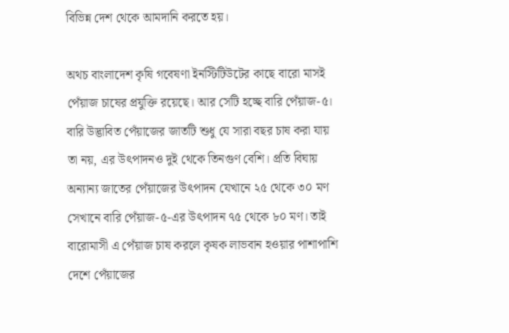বিভিন্ন দেশ থেকে আমদানি করতে হয়।

অথচ বাংলাদেশ কৃষি গবেষণা ইনস্টিটিউটের কাছে বারো মাসই পেঁয়াজ চাষের প্রযুক্তি রয়েছে। আর সেটি হচ্ছে বারি পেঁয়াজ-৫। বারি উদ্ভাবিত পেঁয়াজের জাতটি শুধু যে সারা বছর চাষ করা যায় তা নয়, এর উৎপাদনও দুই থেকে তিনগুণ বেশি। প্রতি বিঘায় অন্যান্য জাতের পেঁয়াজের উৎপাদন যেখানে ২৫ থেকে ৩০ মণ সেখানে বারি পেঁয়াজ-৫-এর উৎপাদন ৭৫ থেকে ৮০ মণ। তাই বারোমাসী এ পেঁয়াজ চাষ করলে কৃষক লাভবান হওয়ার পাশাপাশি দেশে পেঁয়াজের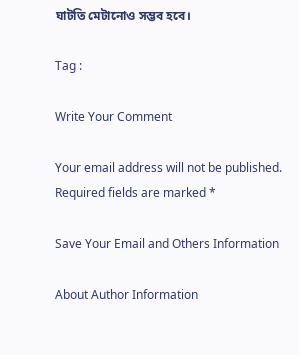ঘাটতি মেটানোও সম্ভব হবে।

Tag :

Write Your Comment

Your email address will not be published. Required fields are marked *

Save Your Email and Others Information

About Author Information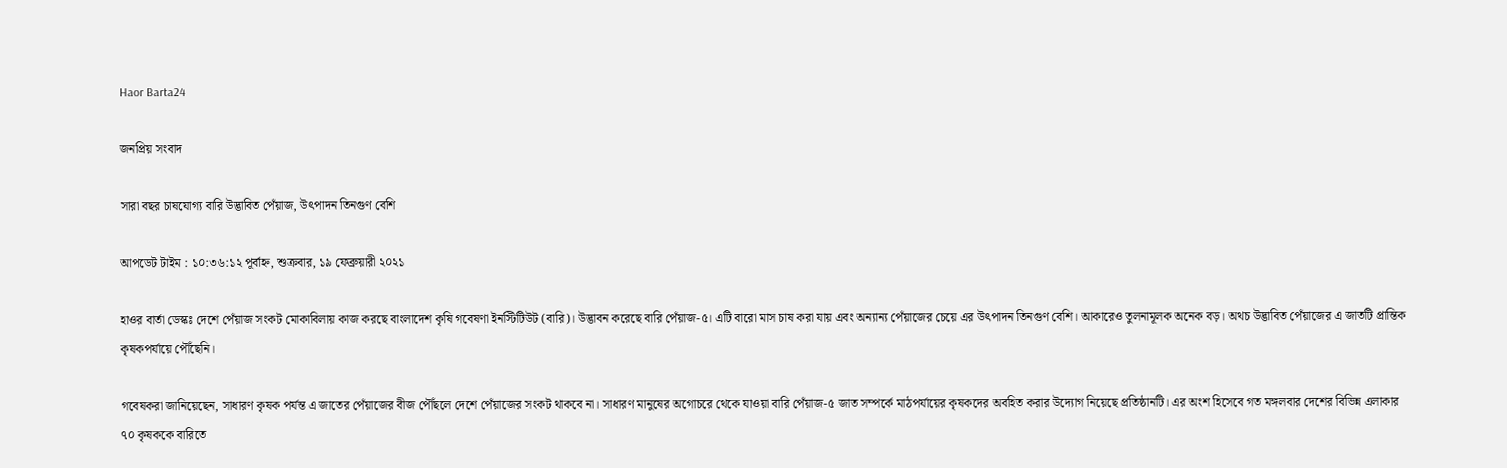Haor Barta24

জনপ্রিয় সংবাদ

সারা বছর চাষযোগ্য বারি উদ্ভাবিত পেঁয়াজ, উৎপাদন তিনগুণ বেশি

আপডেট টাইম : ১০:৩৬:১২ পূর্বাহ্ন, শুক্রবার, ১৯ ফেব্রুয়ারী ২০২১

হাওর বার্তা ডেস্কঃ দেশে পেঁয়াজ সংকট মোকাবিলায় কাজ করছে বাংলাদেশ কৃষি গবেষণা ইনস্টিটিউট (বারি)। উদ্ভাবন করেছে বারি পেঁয়াজ-৫। এটি বারো মাস চাষ করা যায় এবং অন্যান্য পেঁয়াজের চেয়ে এর উৎপাদন তিনগুণ বেশি। আকারেও তুলনামূলক অনেক বড়। অথচ উদ্ভাবিত পেঁয়াজের এ জাতটি প্রান্তিক কৃষকপর্যায়ে পৌঁছেনি।

গবেষকরা জানিয়েছেন, সাধারণ কৃষক পর্যন্ত এ জাতের পেঁয়াজের বীজ পৌঁছলে দেশে পেঁয়াজের সংকট থাকবে না। সাধারণ মানুষের অগোচরে থেকে যাওয়া বারি পেঁয়াজ-৫ জাত সম্পর্কে মাঠপর্যায়ের কৃষকদের অবহিত করার উদ্যোগ নিয়েছে প্রতিষ্ঠানটি। এর অংশ হিসেবে গত মঙ্গলবার দেশের বিভিন্ন এলাকার ৭০ কৃষককে বারিতে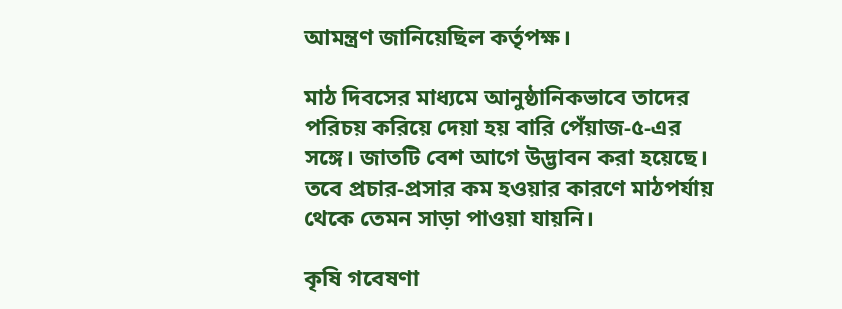আমন্ত্রণ জানিয়েছিল কর্তৃপক্ষ।

মাঠ দিবসের মাধ্যমে আনুষ্ঠানিকভাবে তাদের পরিচয় করিয়ে দেয়া হয় বারি পেঁয়াজ-৫-এর সঙ্গে। জাতটি বেশ আগে উদ্ভাবন করা হয়েছে। তবে প্রচার-প্রসার কম হওয়ার কারণে মাঠপর্যায় থেকে তেমন সাড়া পাওয়া যায়নি।

কৃষি গবেষণা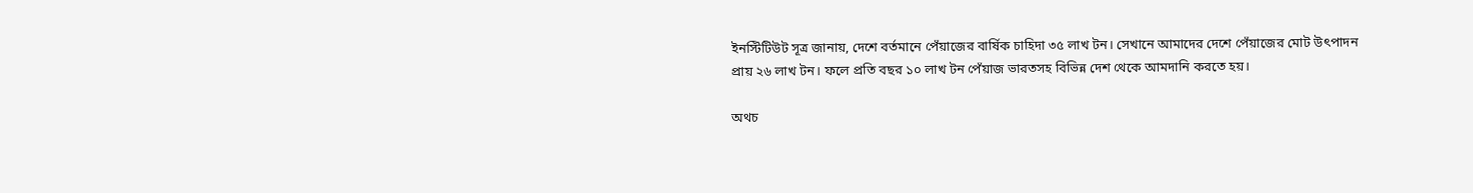ইনস্টিটিউট সূত্র জানায়, দেশে বর্তমানে পেঁয়াজের বার্ষিক চাহিদা ৩৫ লাখ টন। সেখানে আমাদের দেশে পেঁয়াজের মোট উৎপাদন প্রায় ২৬ লাখ টন। ফলে প্রতি বছর ১০ লাখ টন পেঁয়াজ ভারতসহ বিভিন্ন দেশ থেকে আমদানি করতে হয়।

অথচ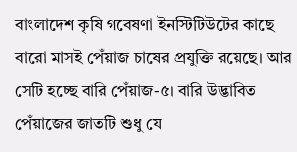বাংলাদেশ কৃষি গবেষণা ইনস্টিটিউটের কাছে বারো মাসই পেঁয়াজ চাষের প্রযুক্তি রয়েছে। আর সেটি হচ্ছে বারি পেঁয়াজ-৫। বারি উদ্ভাবিত পেঁয়াজের জাতটি শুধু যে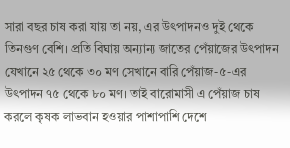সারা বছর চাষ করা যায় তা নয়, এর উৎপাদনও দুই থেকে তিনগুণ বেশি। প্রতি বিঘায় অন্যান্য জাতের পেঁয়াজের উৎপাদন যেখানে ২৫ থেকে ৩০ মণ সেখানে বারি পেঁয়াজ-৫-এর উৎপাদন ৭৫ থেকে ৮০ মণ। তাই বারোমাসী এ পেঁয়াজ চাষ করলে কৃষক লাভবান হওয়ার পাশাপাশি দেশে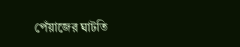পেঁয়াজের ঘাটতি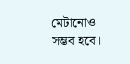মেটানোও সম্ভব হবে।